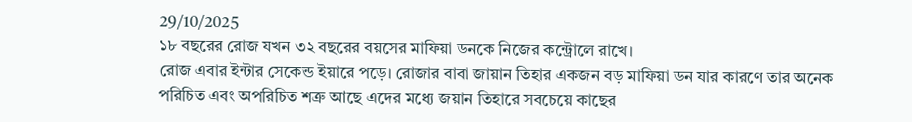29/10/2025
১৮ বছরের রোজ যখন ৩২ বছরের বয়সের মাফিয়া ডনকে নিজের কন্ট্রোলে রাখে।
রোজ এবার ইন্টার সেকেন্ড ইয়ারে পড়ে। রোজার বাবা জায়ান তিহার একজন বড় মাফিয়া ডন যার কারণে তার অনেক পরিচিত এবং অপরিচিত শত্রু আছে এদের মধ্যে জয়ান তিহারে সবচেয়ে কাছের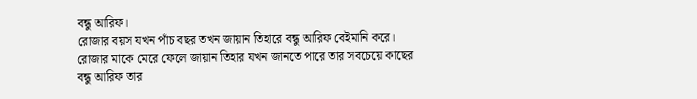বন্ধু আরিফ।
রোজার বয়স যখন পাঁচ বছর তখন জায়ান তিহারে বন্ধু আরিফ বেইমানি করে। রোজার মাকে মেরে ফেলে জায়ান তিহার যখন জানতে পারে তার সবচেয়ে কাছের বন্ধু আরিফ তার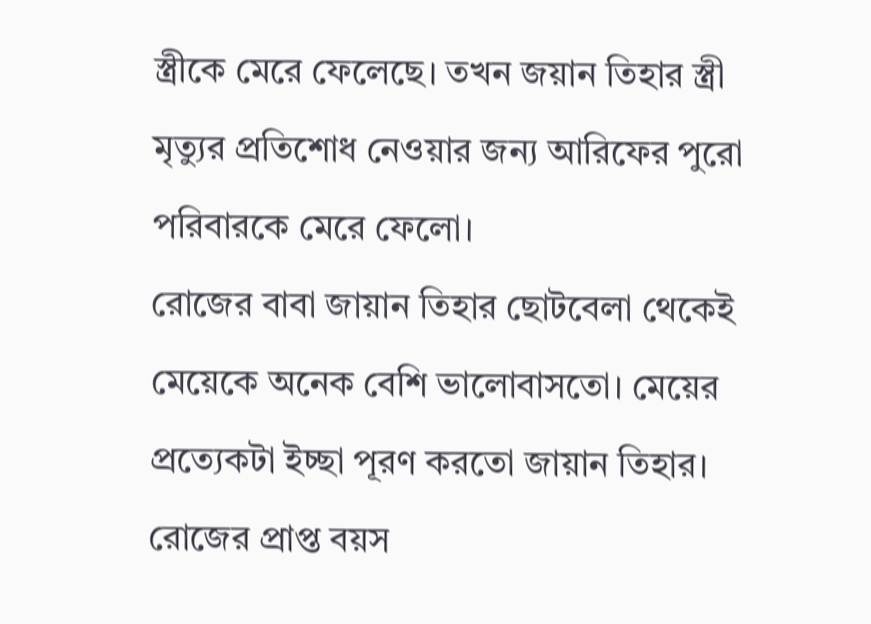স্ত্রীকে মেরে ফেলেছে। তখন জয়ান তিহার স্ত্রী মৃত্যুর প্রতিশোধ নেওয়ার জন্য আরিফের পুরো পরিবারকে মেরে ফেলো।
রোজের বাবা জায়ান তিহার ছোটবেলা থেকেই মেয়েকে অনেক বেশি ভালোবাসতো। মেয়ের প্রত্যেকটা ইচ্ছা পূরণ করতো জায়ান তিহার। রোজের প্রাপ্ত বয়স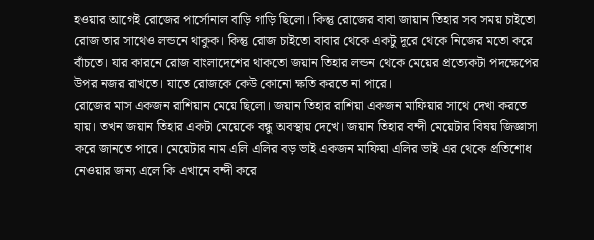হওয়ার আগেই রোজের পার্সোনাল বাড়ি গাড়ি ছিলো। কিন্তু রোজের বাবা জায়ান তিহার সব সময় চাইতো রোজ তার সাথেও লন্ডনে থাকুক। কিন্তু রোজ চাইতো বাবার থেকে একটু দূরে থেকে নিজের মতো করে বাঁচতে। যার কারনে রোজ বাংলাদেশের থাকতো জয়ান তিহার লন্ডন থেকে মেয়ের প্রত্যেকটা পদক্ষেপের উপর নজর রাখতে। যাতে রোজকে কেউ কোনো ক্ষতি করতে না পারে।
রোজের মাস একজন রাশিয়ান মেয়ে ছিলো। জয়ান তিহার রাশিয়া একজন মাফিয়ার সাথে দেখা করতে যায়। তখন জয়ান তিহার একটা মেয়েকে বন্ধু অবস্থায় দেখে। জয়ান তিহার বন্দী মেয়েটার বিষয় জিজ্ঞাসা করে জানতে পারে। মেয়েটার নাম এলি এলির বড় ভাই একজন মাফিয়া এলির ভাই এর থেকে প্রতিশোধ নেওয়ার জন্য এলে কি এখানে বন্দী করে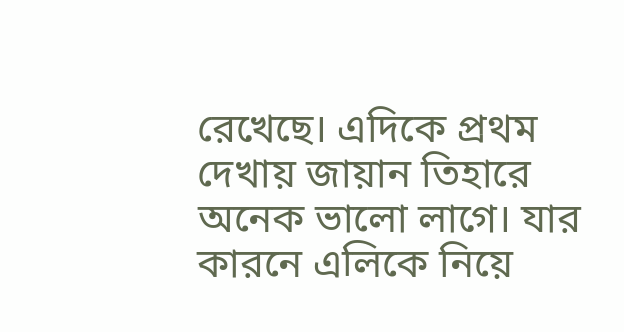রেখেছে। এদিকে প্রথম দেখায় জায়ান তিহারে অনেক ভালো লাগে। যার কারনে এলিকে নিয়ে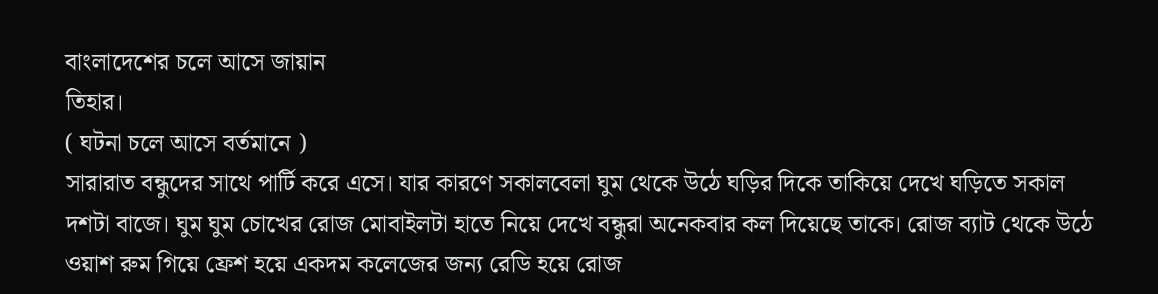বাংলাদেশের চলে আসে জায়ান
তিহার।
( ঘটনা চলে আসে বর্তমানে )
সারারাত বন্ধুদের সাথে পার্টি করে এসে। যার কারণে সকালবেলা ঘুম থেকে উঠে ঘড়ির দিকে তাকিয়ে দেখে ঘড়িতে সকাল দশটা বাজে। ঘুম ঘুম চোখের রোজ মোবাইলটা হাতে নিয়ে দেখে বন্ধুরা অনেকবার কল দিয়েছে তাকে। রোজ ব্যাট থেকে উঠে ওয়াশ রুম গিয়ে ফ্রেশ হয়ে একদম কলেজের জন্য রেডি হয়ে রোজ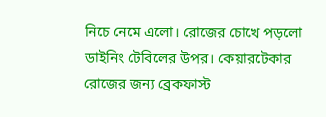নিচে নেমে এলো। রোজের চোখে পড়লো ডাইনিং টেবিলের উপর। কেয়ারটেকার রোজের জন্য ব্রেকফাস্ট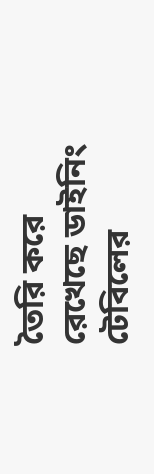তৈরি করে রেখেছে ডাইনিং টেবিলের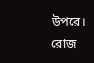উপরে।
রোজ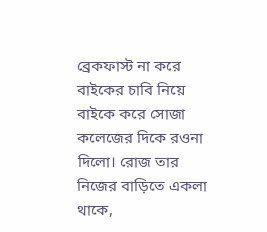ব্রেকফাস্ট না করে বাইকের চাবি নিয়ে বাইকে করে সোজা কলেজের দিকে রওনা দিলো। রোজ তার নিজের বাড়িতে একলা থাকে,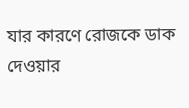যার কারণে রোজকে ডাক দেওয়ার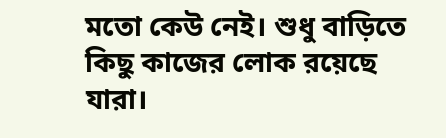মতো কেউ নেই। শুধু বাড়িতে কিছু কাজের লোক রয়েছে যারা।